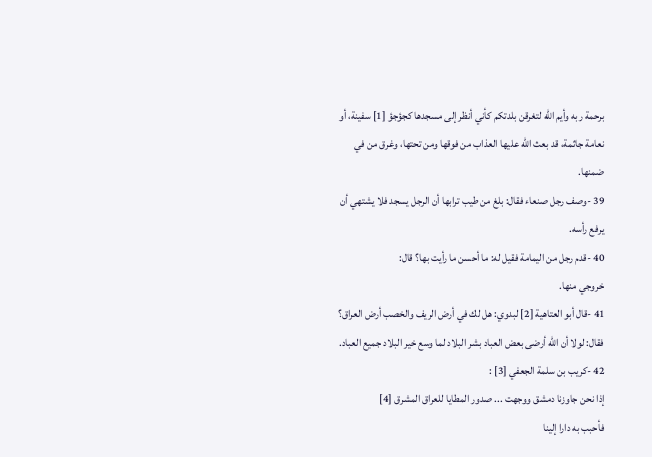برحمة ربه وأيم الله لتغرقن بلدتكم كأني أنظر إلى مسجدها كجؤجؤ [1] سفينة، أو نعامة جاثمة، قد بعث الله عليها العذاب من فوقها ومن تحتها، وغرق من في ضمنها.
39 -وصف رجل صنعاء فقال: بلغ من طيب ترابها أن الرجل يسجد فلا يشتهي أن يرفع رأسه.
40 -قدم رجل من اليمامة فقيل له: ما أحسن ما رأيت بها؟ قال:
خروجي منها.
41 -قال أبو العتاهية [2] لبدوي: هل لك في أرض الريف والخصب أرض العراق؟ فقال: لولا أن الله أرضى بعض العباد بشر البلاد لما وسع خير البلاد جميع العباد.
42 -كريب بن سلمة الجعفي [3] :
إذا نحن جاوزنا دمشق ووجهت ... صدور المطايا للعراق المشرق [4]
فأحبب به دارا إلينا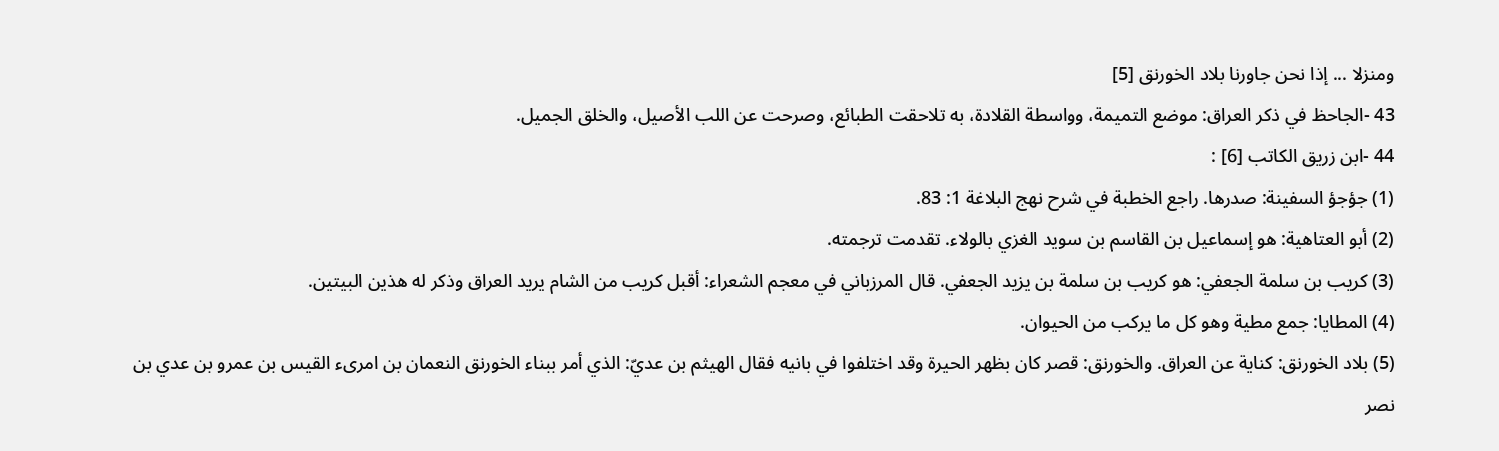ومنزلا ... إذا نحن جاورنا بلاد الخورنق [5]
43 -الجاحظ في ذكر العراق: موضع التميمة، وواسطة القلادة، به تلاحقت الطبائع، وصرحت عن اللب الأصيل، والخلق الجميل.
44 -ابن زريق الكاتب [6] :
(1) جؤجؤ السفينة: صدرها. راجع الخطبة في شرح نهج البلاغة 1: 83.
(2) أبو العتاهية: هو إسماعيل بن القاسم بن سويد الغزي بالولاء. تقدمت ترجمته.
(3) كريب بن سلمة الجعفي: هو كريب بن سلمة بن يزيد الجعفي. قال المرزباني في معجم الشعراء: أقبل كريب من الشام يريد العراق وذكر له هذين البيتين.
(4) المطايا: جمع مطية وهو كل ما يركب من الحيوان.
(5) بلاد الخورنق: كناية عن العراق. والخورنق: قصر كان بظهر الحيرة وقد اختلفوا في بانيه فقال الهيثم بن عديّ: الذي أمر ببناء الخورنق النعمان بن امرىء القيس بن عمرو بن عدي بن نصر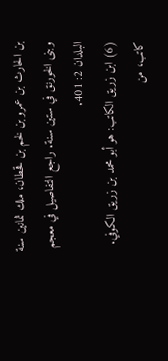بن الحارث بن عمرو بن لخم بن قحطان، ملك ثمانين سنة وبنى الخورنق في ستين سنة. راجع التفاصيل في معجم البلدان 2: 401.
(6) ابن زريق الكاتب: هو أبو محمد بن زريق الكوفي. كاتب، من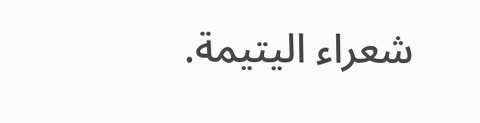شعراء اليتيمة.